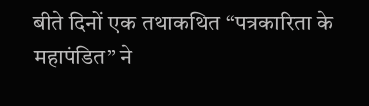बीते दिनों एक तथाकथित “पत्रकारिता के महापंडित” ने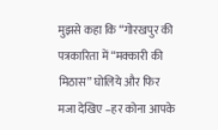मुझसे कहा कि “गोरखपुर की पत्रकारिता में “मक्कारी की मिठास” घोलिये और फिर मजा देखिए –हर कोना आपके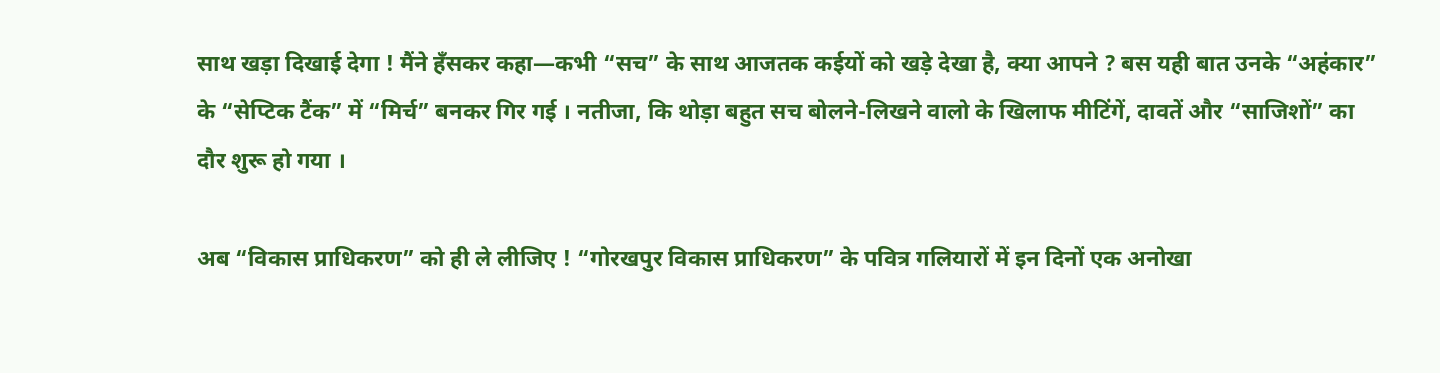साथ खड़ा दिखाई देगा ! मैंने हँसकर कहा—कभी “सच” के साथ आजतक कईयों को खड़े देखा है, क्या आपने ? बस यही बात उनके “अहंकार” के “सेप्टिक टैंक” में “मिर्च” बनकर गिर गई । नतीजा, कि थोड़ा बहुत सच बोलने-लिखने वालो के खिलाफ मीटिंगें, दावतें और “साजिशों” का दौर शुरू हो गया ।

अब “विकास प्राधिकरण” को ही ले लीजिए ! “गोरखपुर विकास प्राधिकरण” के पवित्र गलियारों में इन दिनों एक अनोखा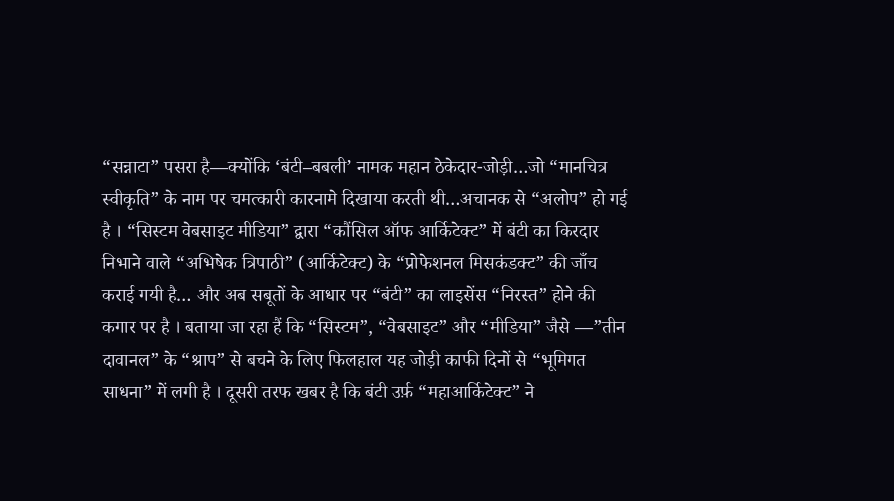“सन्नाटा” पसरा है—क्योंकि ‘बंटी–बबली’ नामक महान ठेकेदार-जोड़ी…जो “मानचित्र स्वीकृति” के नाम पर चमत्कारी कारनामे दिखाया करती थी…अचानक से “अलोप” हो गई है । “सिस्टम वेबसाइट मीडिया” द्वारा “कौंसिल ऑफ आर्किटेक्ट” में बंटी का किरदार निभाने वाले “अभिषेक त्रिपाठी” (आर्किटेक्ट) के “प्रोफेशनल मिसकंडक्ट” की जाँच कराई गयी है… और अब सबूतों के आधार पर “बंटी” का लाइसेंस “निरस्त” होने की कगार पर है । बताया जा रहा हैं कि “सिस्टम”, “वेबसाइट” और “मीडिया” जैसे —”तीन दावानल” के “श्राप” से बचने के लिए फिलहाल यह जोड़ी काफी दिनों से “भूमिगत साधना” में लगी है । दूसरी तरफ खबर है कि बंटी उर्फ़ “महाआर्किटेक्ट” ने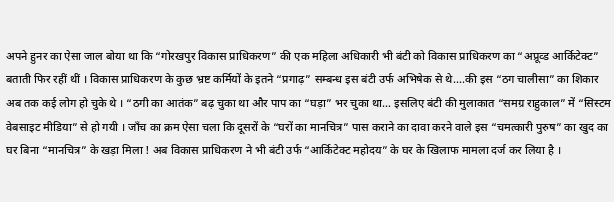अपने हुनर का ऐसा जाल बोया था कि “गोरखपुर विकास प्राधिकरण” की एक महिला अधिकारी भी बंटी को विकास प्राधिकरण का “अप्रूव्ड आर्किटेक्ट” बताती फिर रहीं थीं । विकास प्राधिकरण के कुछ भ्रष्ट कर्मियों के इतने “प्रगाढ़” सम्बन्ध इस बंटी उर्फ अभिषेक से थे….की इस “ठग चालीसा” का शिकार अब तक कई लोग हो चुके थे । “ठगी का आतंक” बढ़ चुका था और पाप का “घड़ा” भर चुका था… इसलिए बंटी की मुलाकात “समग्र राहुकाल” में “सिस्टम वेबसाइट मीडिया” से हो गयी । जाँच का क्रम ऐसा चला कि दूसरों के “घरों का मानचित्र” पास कराने का दावा करने वाले इस “चमत्कारी पुरुष” का खुद का घर बिना “मानचित्र” के खड़ा मिला ! अब विकास प्राधिकरण ने भी बंटी उर्फ “आर्किटेक्ट महोदय” के घर के खिलाफ मामला दर्ज कर लिया है ।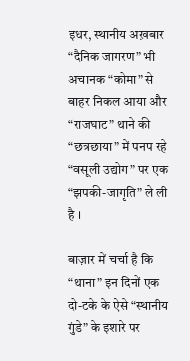इधर, स्थानीय अख़बार “दैनिक जागरण” भी अचानक “कोमा” से बाहर निकल आया और “राजघाट” थाने की “छत्रछाया” में पनप रहे “वसूली उद्योग” पर एक “झपकी-जागृति” ले ली है ।

बाज़ार में चर्चा है कि “थाना” इन दिनों एक दो-टके के ऐसे “स्थानीय गुंडे” के इशारे पर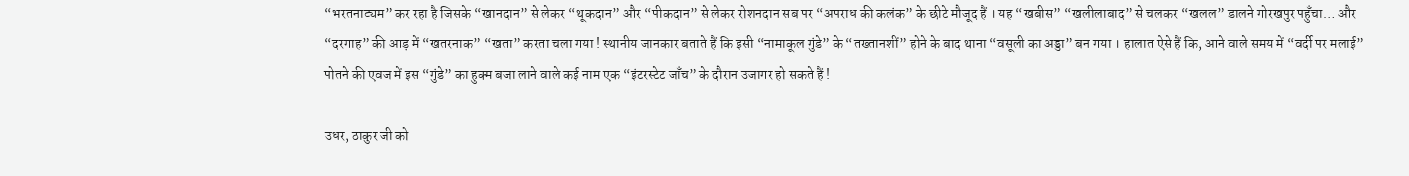“भरतनाट्यम” कर रहा है जिसके “खानदान” से लेकर “थूकदान” और “पीकदान” से लेकर रोशनदान सब पर “अपराध की कलंक” के छीटे मौजूद हैं । यह “खबीस” “खलीलाबाद” से चलकर “खलल” डालने गोरखपुर पहुँचा… और “दरगाह” की आड़ में “खतरनाक” “खता” करता चला गया ! स्थानीय जानकार बताते हैं कि इसी “नामाकूल गुंडे” के “तख्तानशीं” होने के बाद थाना “वसूली का अड्डा” बन गया । हालात ऐसे हैं कि, आने वाले समय में “वर्दी पर मलाई” पोतने की एवज में इस “गुंडे” का हुक्म बजा लाने वाले कई नाम एक “इंटरस्टेट जाँच” के दौरान उजागर हो सकते हैं !

उधर, ठाकुर जी को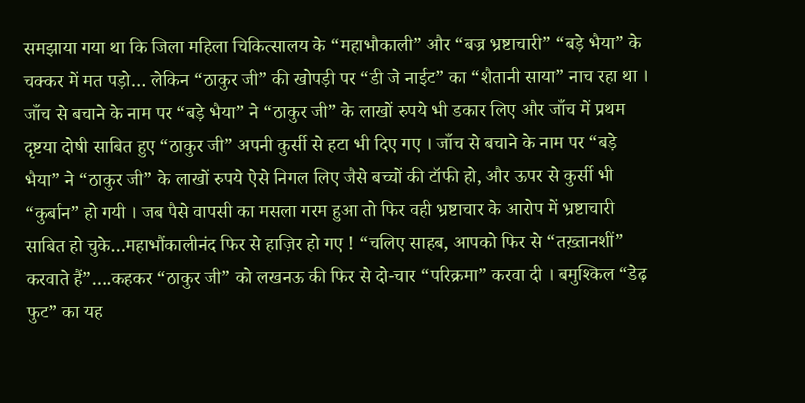समझाया गया था कि जिला महिला चिकित्सालय के “महाभौकाली” और “बज्र भ्रष्टाचारी” “बड़े भैया” के चक्कर में मत पड़ो… लेकिन “ठाकुर जी” की खोपड़ी पर “डी जे नाईट” का “शैतानी साया” नाच रहा था । जाँच से बचाने के नाम पर “बड़े भैया” ने “ठाकुर जी” के लाखों रुपये भी डकार लिए और जाँच में प्रथम दृष्टया दोषी साबित हुए “ठाकुर जी” अपनी कुर्सी से हटा भी दिए गए । जाँच से बचाने के नाम पर “बड़े भैया” ने “ठाकुर जी” के लाखों रुपये ऐसे निगल लिए जैसे बच्चों की टॉफी हो, और ऊपर से कुर्सी भी “कुर्बान” हो गयी । जब पैसे वापसी का मसला गरम हुआ तो फिर वही भ्रष्टाचार के आरोप में भ्रष्टाचारी साबित हो चुके…महाभौंकालीनंद फिर से हाज़िर हो गए ! “चलिए साहब, आपको फिर से “तख़्तानशीं” करवाते हैं”….कहकर “ठाकुर जी” को लखनऊ की फिर से दो-चार “परिक्रमा” करवा दी । बमुश्किल “डेढ़ फुट” का यह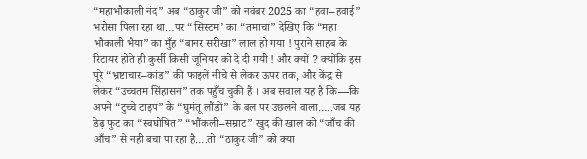“महाभौकाली नंद” अब “ठाकुर जी” को नवंबर 2025 का “हवा–हवाई” भरोसा पिला रहा था…पर “सिस्टम’ का “तमाचा” देखिए कि “महा भौकाली भैया” का मुँह “बानर सरीखा” लाल हो गया ! पुराने साहब के रिटायर होते ही कुर्सी किसी जूनियर को दे दी गयी ! और क्यों ? क्योंकि इस पूरे “भ्रष्टाचार–कांड” की फाइलें नीचे से लेकर ऊपर तक, और केंद्र से लेकर “उच्चतम सिंहासन” तक पहुँच चुकी हैं । अब सवाल यह है कि—कि अपने “टुच्चे टाइप” के “घुमंतू लौंडों” के बल पर उछलने वाला…..जब यह डेढ़ फुट का “स्वघोषित” “भौंकली–सम्राट” खुद की खाल को “जाँच की आँच” से नही बचा पा रहा है….तो “ठाकुर जी” को क्या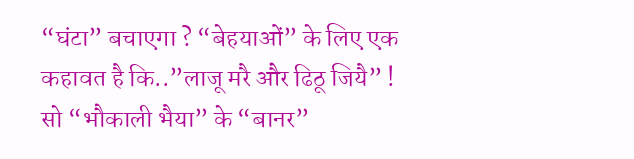“घंटा” बचाएगा ? “बेहयाओं” के लिए एक कहावत है कि..”लाजू मरै और ढिठू जियै” ! सो “भौकाली भैया” के “बानर”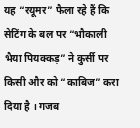यह “रयूमर” फैला रहे हैं कि सेटिंग के बल पर “भौकाली भैया पियक्कड़” ने कुर्सी पर किसी और को “काबिज” करा दिया है । गजब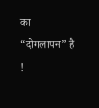का “दोगलापन” है !